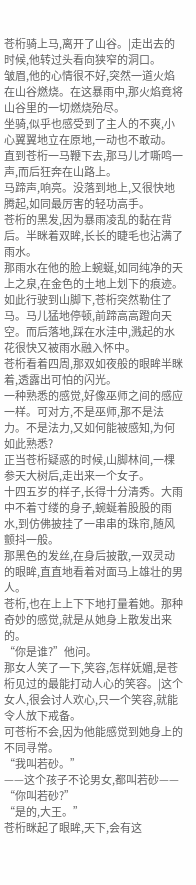苍桁骑上马,离开了山谷。|走出去的时候,他转过头看向狭窄的洞口。
皱眉,他的心情很不好,突然一道火焰在山谷燃烧。在这暴雨中,那火焰竟将山谷里的一切燃烧殆尽。
坐骑,似乎也感受到了主人的不爽,小心翼翼地立在原地,一动也不敢动。
直到苍桁一马鞭下去,那马儿才嘶鸣一声,而后狂奔在山路上。
马蹄声,响亮。没落到地上,又很快地腾起,如同最厉害的轻功高手。
苍桁的黑发,因为暴雨凌乱的黏在背后。半眯着双眸,长长的睫毛也沾满了雨水。
那雨水在他的脸上蜿蜒,如同纯净的天上之泉,在金色的土地上划下的痕迹。
如此行驶到山脚下,苍桁突然勒住了马。马儿猛地停顿,前蹄高高蹬向天空。而后落地,踩在水洼中,溅起的水花很快又被雨水融入怀中。
苍桁看着四周,那双如夜般的眼眸半眯着,透露出可怕的闪光。
一种熟悉的感觉,好像巫师之间的感应一样。可对方,不是巫师,那不是法力。不是法力,又如何能被感知,为何如此熟悉?
正当苍桁疑惑的时候,山脚林间,一棵参天大树后,走出来一个女子。
十四五岁的样子,长得十分清秀。大雨中不着寸缕的身子,蜿蜒着股股的雨水,到仿佛披挂了一串串的珠帘,随风颤抖一般。
那黑色的发丝,在身后披散,一双灵动的眼眸,直直地看着对面马上雄壮的男人。
苍桁,也在上上下下地打量着她。那种奇妙的感觉,就是从她身上散发出来的。
“你是谁?”他问。
那女人笑了一下,笑容,怎样妩媚,是苍桁见过的最能打动人心的笑容。|这个女人,很会讨人欢心,只一个笑容,就能令人放下戒备。
可苍桁不会,因为他能感觉到她身上的不同寻常。
“我叫若砂。”
——这个孩子不论男女,都叫若砂——
“你叫若砂?”
“是的,大王。”
苍桁眯起了眼眸,天下,会有这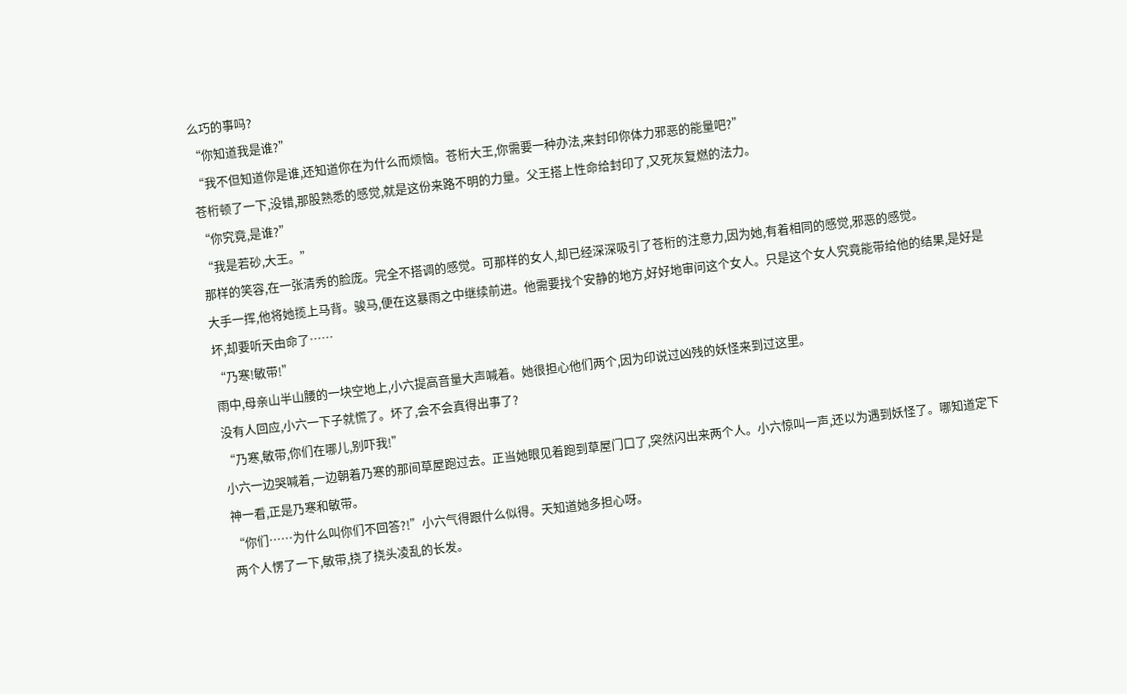么巧的事吗?
“你知道我是谁?”
“我不但知道你是谁,还知道你在为什么而烦恼。苍桁大王,你需要一种办法,来封印你体力邪恶的能量吧?”
苍桁顿了一下,没错,那股熟悉的感觉,就是这份来路不明的力量。父王搭上性命给封印了,又死灰复燃的法力。
“你究竟,是谁?”
“我是若砂,大王。”
那样的笑容,在一张清秀的脸庞。完全不搭调的感觉。可那样的女人,却已经深深吸引了苍桁的注意力,因为她,有着相同的感觉,邪恶的感觉。
大手一挥,他将她揽上马背。骏马,便在这暴雨之中继续前进。他需要找个安静的地方,好好地审问这个女人。只是这个女人究竟能带给他的结果,是好是坏,却要听天由命了……
“乃寒!敏带!”
雨中,母亲山半山腰的一块空地上,小六提高音量大声喊着。她很担心他们两个,因为印说过凶残的妖怪来到过这里。
没有人回应,小六一下子就慌了。坏了,会不会真得出事了?
“乃寒,敏带,你们在哪儿,别吓我!”
小六一边哭喊着,一边朝着乃寒的那间草屋跑过去。正当她眼见着跑到草屋门口了,突然闪出来两个人。小六惊叫一声,还以为遇到妖怪了。哪知道定下神一看,正是乃寒和敏带。
“你们……为什么叫你们不回答?!”小六气得跟什么似得。天知道她多担心呀。
两个人愣了一下,敏带,挠了挠头凌乱的长发。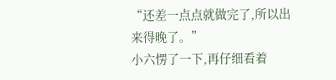“还差一点点就做完了,所以出来得晚了。”
小六愣了一下,再仔细看着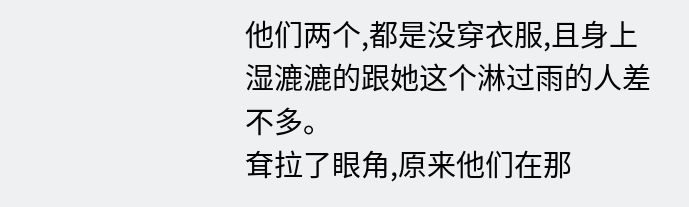他们两个,都是没穿衣服,且身上湿漉漉的跟她这个淋过雨的人差不多。
耷拉了眼角,原来他们在那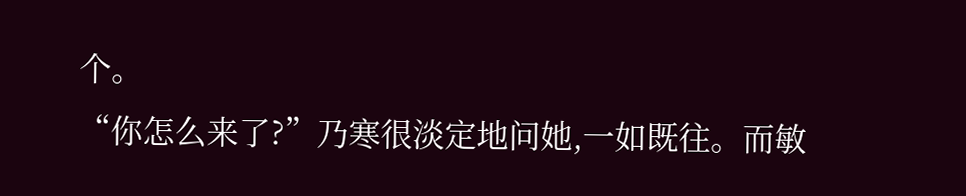个。
“你怎么来了?”乃寒很淡定地问她,一如既往。而敏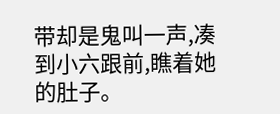带却是鬼叫一声,凑到小六跟前,瞧着她的肚子。